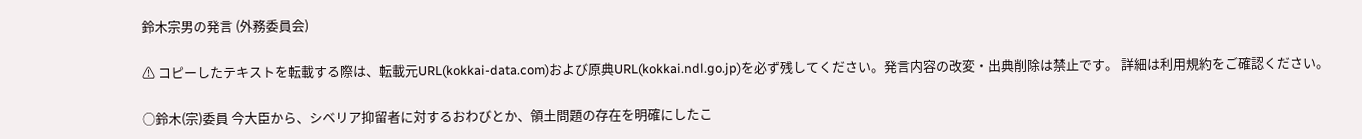鈴木宗男の発言 (外務委員会)

⚠ コピーしたテキストを転載する際は、転載元URL(kokkai-data.com)および原典URL(kokkai.ndl.go.jp)を必ず残してください。発言内容の改変・出典削除は禁止です。 詳細は利用規約をご確認ください。

○鈴木(宗)委員 今大臣から、シベリア抑留者に対するおわびとか、領土問題の存在を明確にしたこ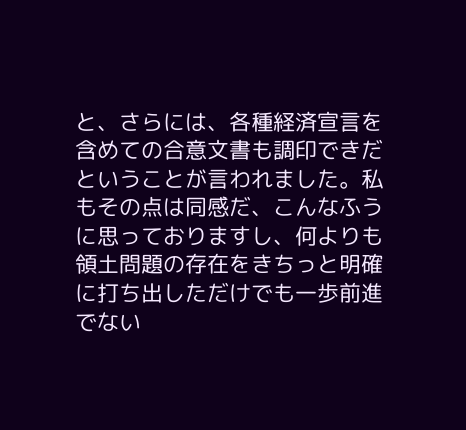と、さらには、各種経済宣言を含めての合意文書も調印できだということが言われました。私もその点は同感だ、こんなふうに思っておりますし、何よりも領土問題の存在をきちっと明確に打ち出しただけでも一歩前進でない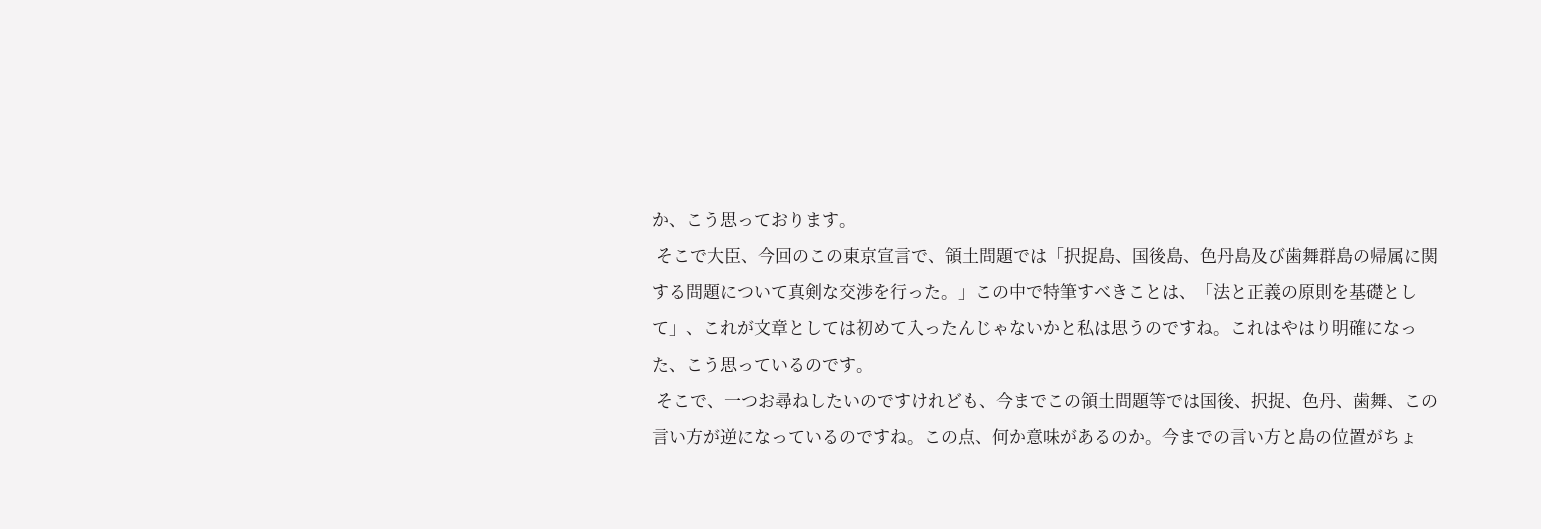か、こう思っております。
 そこで大臣、今回のこの東京宣言で、領土問題では「択捉島、国後島、色丹島及び歯舞群島の帰属に関する問題について真剣な交渉を行った。」この中で特筆すべきことは、「法と正義の原則を基礎として」、これが文章としては初めて入ったんじゃないかと私は思うのですね。これはやはり明確になった、こう思っているのです。
 そこで、一つお尋ねしたいのですけれども、今までこの領土問題等では国後、択捉、色丹、歯舞、この言い方が逆になっているのですね。この点、何か意味があるのか。今までの言い方と島の位置がちょ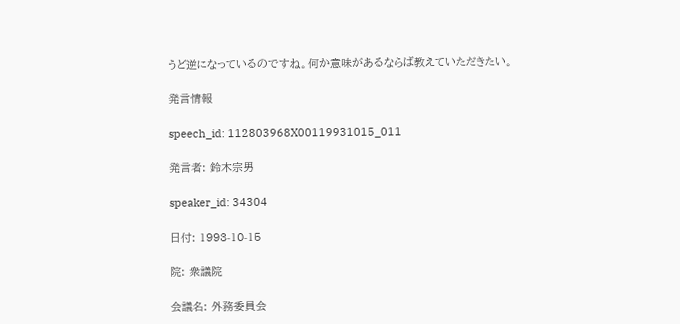うど逆になっているのですね。何か意味があるならば教えていただきたい。

発言情報

speech_id: 112803968X00119931015_011

発言者: 鈴木宗男

speaker_id: 34304

日付: 1993-10-15

院: 衆議院

会議名: 外務委員会